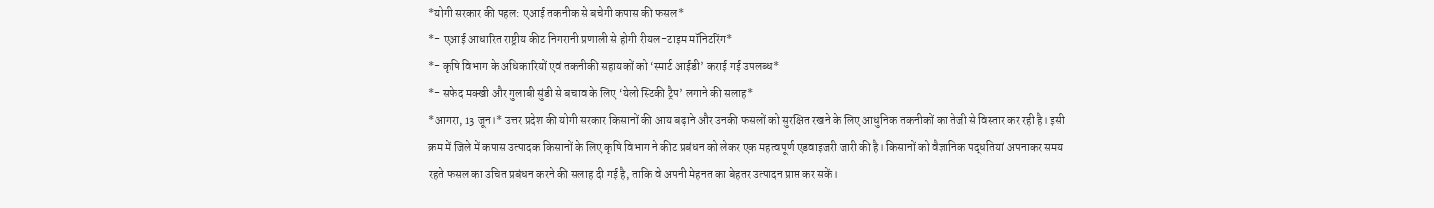*योगी सरकार की पहल: एआई तकनीक से बचेगी कपास की फसल*
*- एआई आधारित राष्ट्रीय कीट निगरानी प्रणाली से होगी रीयल-टाइम मॉनिटरिंग*
*- कृषि विभाग के अधिकारियों एवं तकनीकी सहायकों को ‘स्मार्ट आईडी’ कराई गई उपलब्ध*
*- सफेद मक्खी और गुलाबी सुंडी से बचाव के लिए ‘येलो स्टिकी ट्रैप’ लगाने की सलाह*
*आगरा, 13 जून।* उत्तर प्रदेश की योगी सरकार किसानों की आय बढ़ाने और उनकी फसलों को सुरक्षित रखने के लिए आधुनिक तकनीकों का तेजी से विस्तार कर रही है। इसी क्रम में जिले में कपास उत्पादक किसानों के लिए कृषि विभाग ने कीट प्रबंधन को लेकर एक महत्वपूर्ण एडवाइजरी जारी की है। किसानों को वैज्ञानिक पद्धतियां अपनाकर समय रहते फसल का उचित प्रबंधन करने की सलाह दी गई है, ताकि वे अपनी मेहनत का बेहतर उत्पादन प्राप्त कर सकें।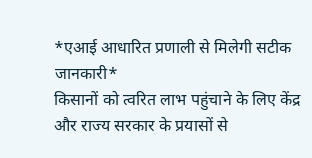*एआई आधारित प्रणाली से मिलेगी सटीक जानकारी*
किसानों को त्वरित लाभ पहुंचाने के लिए केंद्र और राज्य सरकार के प्रयासों से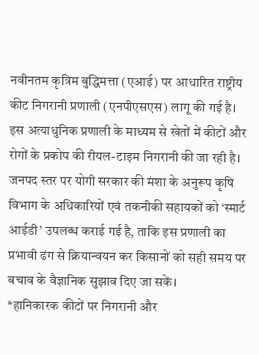नवीनतम कृत्रिम बुद्धिमत्ता (एआई) पर आधारित राष्ट्रीय कीट निगरानी प्रणाली (एनपीएसएस) लागू की गई है। इस अत्याधुनिक प्रणाली के माध्यम से खेतों में कीटों और रोगों के प्रकोप की रीयल-टाइम निगरानी की जा रही है। जनपद स्तर पर योगी सरकार की मंशा के अनुरूप कृषि विभाग के अधिकारियों एवं तकनीकी सहायकों को ‘स्मार्ट आईडी’ उपलब्ध कराई गई है, ताकि इस प्रणाली का प्रभावी ढंग से क्रियान्वयन कर किसानों को सही समय पर बचाव के वैज्ञानिक सुझाव दिए जा सकें।
*हानिकारक कीटों पर निगरानी और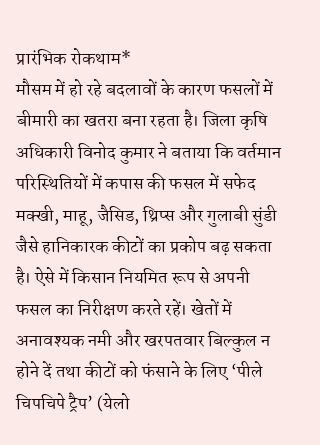प्रारंभिक रोकथाम*
मौसम में हो रहे बदलावों के कारण फसलों में बीमारी का खतरा बना रहता है। जिला कृषि अधिकारी विनोद कुमार ने बताया कि वर्तमान परिस्थितियों में कपास की फसल में सफेद मक्खी, माहू, जैसिड, थ्रिप्स और गुलाबी सुंडी जैसे हानिकारक कीटों का प्रकोप बढ़ सकता है। ऐसे में किसान नियमित रूप से अपनी फसल का निरीक्षण करते रहें। खेतों में अनावश्यक नमी और खरपतवार बिल्कुल न होने दें तथा कीटों को फंसाने के लिए ‘पीले चिपचिपे ट्रैप’ (येलो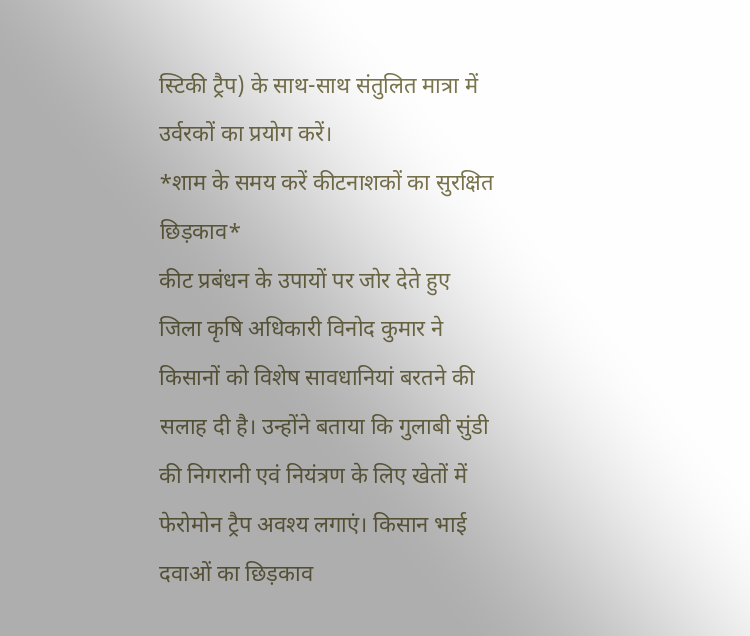स्टिकी ट्रैप) के साथ-साथ संतुलित मात्रा में उर्वरकों का प्रयोग करें।
*शाम के समय करें कीटनाशकों का सुरक्षित छिड़काव*
कीट प्रबंधन के उपायों पर जोर देते हुए जिला कृषि अधिकारी विनोद कुमार ने किसानों को विशेष सावधानियां बरतने की सलाह दी है। उन्होंने बताया कि गुलाबी सुंडी की निगरानी एवं नियंत्रण के लिए खेतों में फेरोमोन ट्रैप अवश्य लगाएं। किसान भाई दवाओं का छिड़काव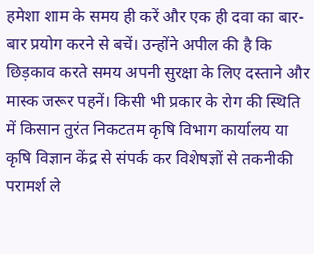हमेशा शाम के समय ही करें और एक ही दवा का बार-बार प्रयोग करने से बचें। उन्होंने अपील की है कि छिड़काव करते समय अपनी सुरक्षा के लिए दस्ताने और मास्क जरूर पहनें। किसी भी प्रकार के रोग की स्थिति में किसान तुरंत निकटतम कृषि विभाग कार्यालय या कृषि विज्ञान केंद्र से संपर्क कर विशेषज्ञों से तकनीकी परामर्श ले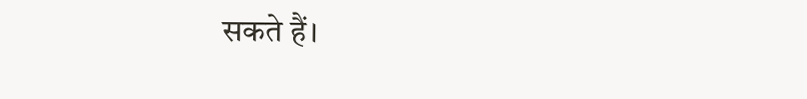सकते हैं।